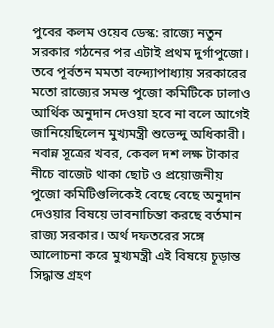পুবের কলম ওয়েব ডেস্ক: রাজ্যে নতুন সরকার গঠনের পর এটাই প্রথম দুর্গাপুজো। তবে পূর্বতন মমতা বন্দ্যোপাধ্যায় সরকারের মতো রাজ্যের সমস্ত পুজো কমিটিকে ঢালাও আর্থিক অনুদান দেওয়া হবে না বলে আগেই জানিয়েছিলেন মুখ্যমন্ত্রী শুভেন্দু অধিকারী। নবান্ন সূত্রের খবর, কেবল দশ লক্ষ টাকার নীচে বাজেট থাকা ছোট ও প্রয়োজনীয় পুজো কমিটিগুলিকেই বেছে বেছে অনুদান দেওয়ার বিষয়ে ভাবনাচিন্তা করছে বর্তমান রাজ্য সরকার। অর্থ দফতরের সঙ্গে আলোচনা করে মুখ্যমন্ত্রী এই বিষয়ে চূড়ান্ত সিদ্ধান্ত গ্রহণ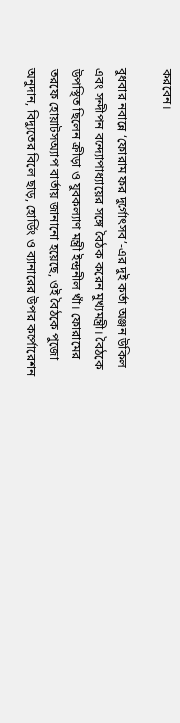করবেন।

বুধবার নবান্নে ‘ফোরাম ফর দুর্গোৎসব’-এর দুই কর্তা অঞ্জন উকিল এবং সন্দীপন বন্দ্যোপাধ্যায়ের সঙ্গে বৈঠক করেন মুখ্যমন্ত্রী। বৈঠকে উপস্থিত ছিলেন ক্রীড়া ও যুবকল্যাণ মন্ত্রী ইন্দ্রনীল খাঁ। ফোরামের তরফে হোয়াটসঅ্যাপ বার্তায় জানানো হয়েছে, ওই বৈঠকে পুজো অনুদান, বিদ্যুতের বিলে ছাড়, হোর্ডিং ও ব্যানারের উপর কর্পোরেশন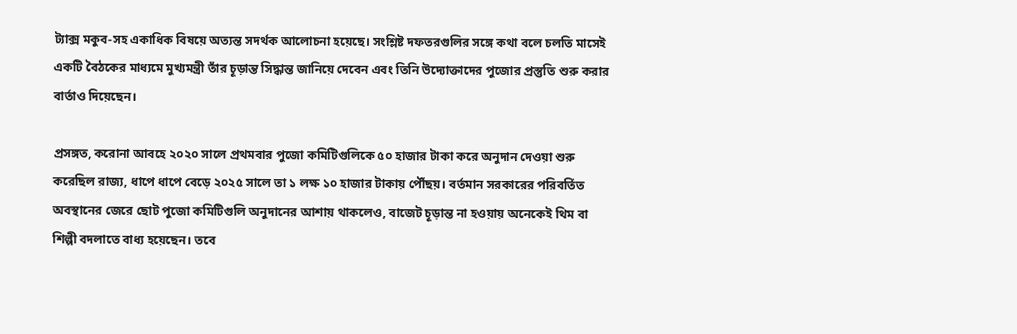ট্যাক্স মকুব-সহ একাধিক বিষয়ে অত্যন্ত সদর্থক আলোচনা হয়েছে। সংশ্লিষ্ট দফতরগুলির সঙ্গে কথা বলে চলতি মাসেই একটি বৈঠকের মাধ্যমে মুখ্যমন্ত্রী তাঁর চূড়ান্ত সিদ্ধান্ত জানিয়ে দেবেন এবং তিনি উদ্যোক্তাদের পুজোর প্রস্তুতি শুরু করার বার্তাও দিয়েছেন।

প্রসঙ্গত, করোনা আবহে ২০২০ সালে প্রথমবার পুজো কমিটিগুলিকে ৫০ হাজার টাকা করে অনুদান দেওয়া শুরু করেছিল রাজ্য, ধাপে ধাপে বেড়ে ২০২৫ সালে তা ১ লক্ষ ১০ হাজার টাকায় পৌঁছয়। বর্তমান সরকারের পরিবর্তিত অবস্থানের জেরে ছোট পুজো কমিটিগুলি অনুদানের আশায় থাকলেও, বাজেট চূড়ান্ত না হওয়ায় অনেকেই থিম বা শিল্পী বদলাতে বাধ্য হয়েছেন। তবে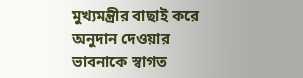মুখ্যমন্ত্রীর বাছাই করে অনুদান দেওয়ার ভাবনাকে স্বাগত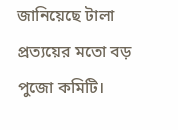জানিয়েছে টালা প্রত্যয়ের মতো বড় পুজো কমিটি।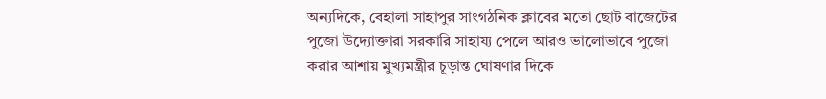অন্যদিকে, বেহালা সাহাপুর সাংগঠনিক ক্লাবের মতো ছোট বাজেটের পুজো উদ্যোক্তারা সরকারি সাহায্য পেলে আরও ভালোভাবে পুজো করার আশায় মুখ্যমন্ত্রীর চূড়ান্ত ঘোষণার দিকে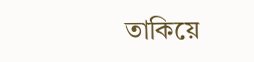তাকিয়ে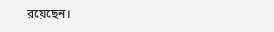রয়েছেন।